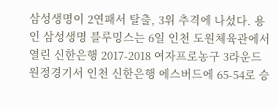삼성생명이 2연패서 탈출, 3위 추격에 나섰다. 용인 삼성생명 블루밍스는 6일 인천 도원체육관에서 열린 신한은행 2017-2018 여자프로농구 3라운드 원정경기서 인천 신한은행 에스버드에 65-54로 승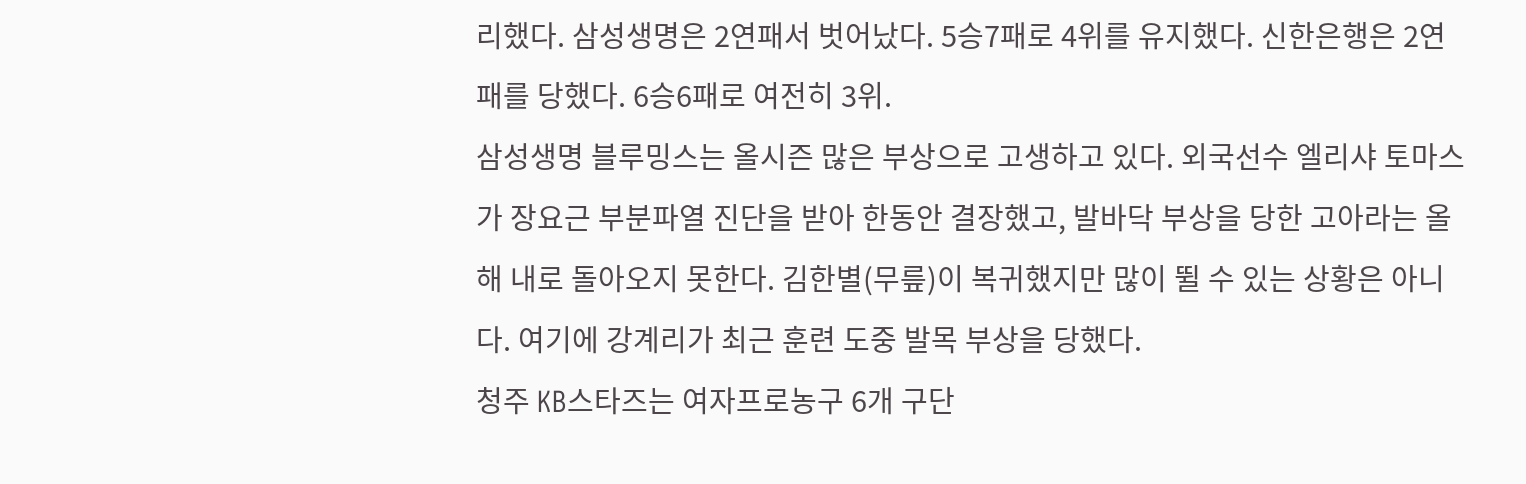리했다. 삼성생명은 2연패서 벗어났다. 5승7패로 4위를 유지했다. 신한은행은 2연패를 당했다. 6승6패로 여전히 3위.
삼성생명 블루밍스는 올시즌 많은 부상으로 고생하고 있다. 외국선수 엘리샤 토마스가 장요근 부분파열 진단을 받아 한동안 결장했고, 발바닥 부상을 당한 고아라는 올해 내로 돌아오지 못한다. 김한별(무릎)이 복귀했지만 많이 뛸 수 있는 상황은 아니다. 여기에 강계리가 최근 훈련 도중 발목 부상을 당했다.
청주 KB스타즈는 여자프로농구 6개 구단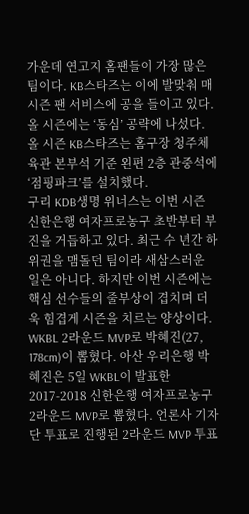가운데 연고지 홈팬들이 가장 많은 팀이다. KB스타즈는 이에 발맞춰 매 시즌 팬 서비스에 공을 들이고 있다. 올 시즌에는 ‘동심’ 공략에 나섰다. 올 시즌 KB스타즈는 홈구장 청주체육관 본부석 기준 왼편 2층 관중석에‘점핑파크’를 설치했다.
구리 KDB생명 위너스는 이번 시즌 신한은행 여자프로농구 초반부터 부진을 거듭하고 있다. 최근 수 년간 하위권을 맴돌던 팀이라 새삼스러운 일은 아니다. 하지만 이번 시즌에는 핵심 선수들의 줄부상이 겹치며 더욱 힘겹게 시즌을 치르는 양상이다.
WKBL 2라운드 MVP로 박혜진(27, 178cm)이 뽑혔다. 아산 우리은행 박혜진은 5일 WKBL이 발표한 2017-2018 신한은행 여자프로농구 2라운드 MVP로 뽑혔다. 언론사 기자단 투표로 진행된 2라운드 MVP 투표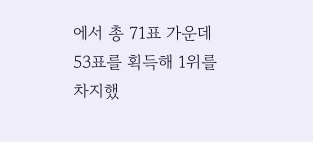에서 총 71표 가운데 53표를 획득해 1위를 차지했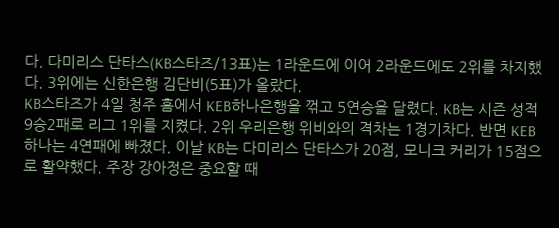다. 다미리스 단타스(KB스타즈/13표)는 1라운드에 이어 2라운드에도 2위를 차지했다. 3위에는 신한은행 김단비(5표)가 올랐다.
KB스타즈가 4일 청주 홈에서 KEB하나은행을 꺾고 5연승을 달렸다. KB는 시즌 성적 9승2패로 리그 1위를 지켰다. 2위 우리은행 위비와의 격차는 1경기차다. 반면 KEB하나는 4연패에 빠졌다. 이날 KB는 다미리스 단타스가 20점, 모니크 커리가 15점으로 활약했다. 주장 강아정은 중요할 때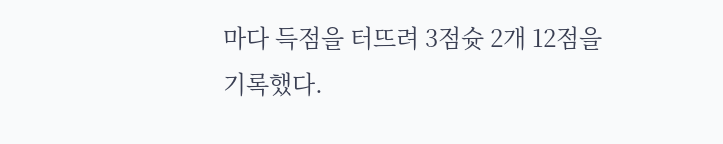마다 득점을 터뜨려 3점슛 2개 12점을 기록했다.